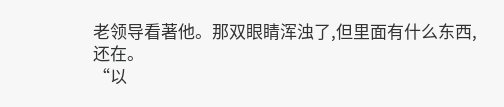老领导看著他。那双眼睛浑浊了,但里面有什么东西,还在。
“以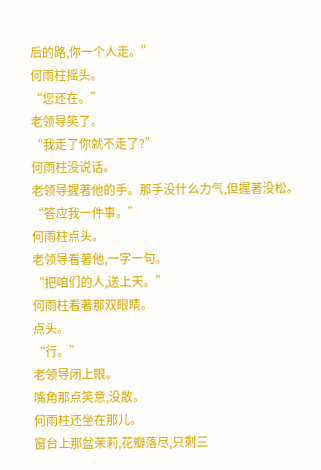后的路,你一个人走。”
何雨柱摇头。
“您还在。”
老领导笑了。
“我走了你就不走了?”
何雨柱没说话。
老领导握著他的手。那手没什么力气,但握著没松。
“答应我一件事。”
何雨柱点头。
老领导看著他,一字一句。
“把咱们的人,送上天。”
何雨柱看著那双眼睛。
点头。
“行。”
老领导闭上眼。
嘴角那点笑意,没散。
何雨柱还坐在那儿。
窗台上那盆茉莉,花瓣落尽,只剩三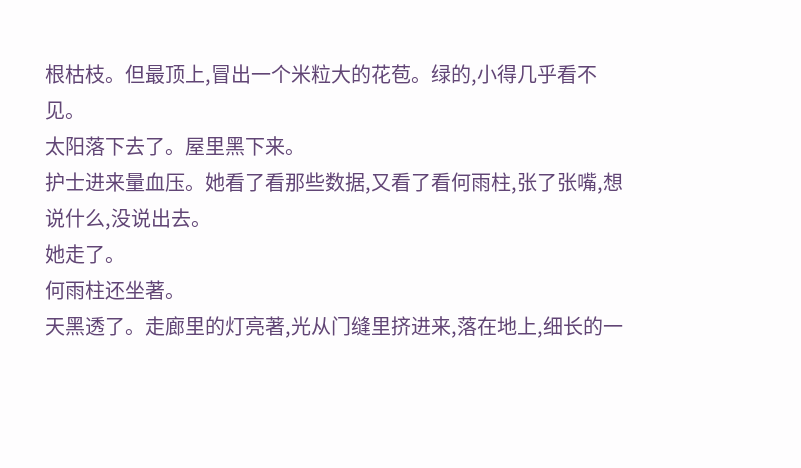根枯枝。但最顶上,冒出一个米粒大的花苞。绿的,小得几乎看不见。
太阳落下去了。屋里黑下来。
护士进来量血压。她看了看那些数据,又看了看何雨柱,张了张嘴,想说什么,没说出去。
她走了。
何雨柱还坐著。
天黑透了。走廊里的灯亮著,光从门缝里挤进来,落在地上,细长的一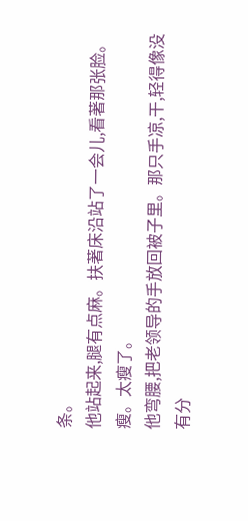条。
他站起来,腿有点麻。扶著床沿站了一会儿,看著那张脸。
瘦。太瘦了。
他弯腰,把老领导的手放回被子里。那只手凉,干,轻得像没有分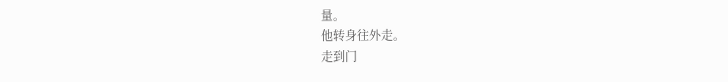量。
他转身往外走。
走到门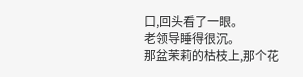口,回头看了一眼。
老领导睡得很沉。
那盆茉莉的枯枝上,那个花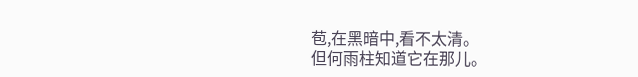苞,在黑暗中,看不太清。
但何雨柱知道它在那儿。